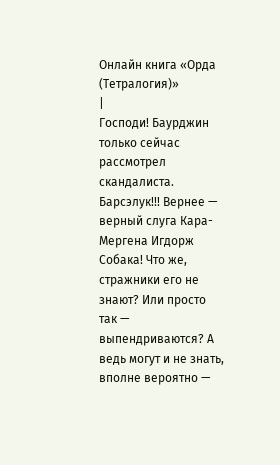Онлайн книга «Орда (Тетралогия)»
|
Господи! Баурджин только сейчас рассмотрел скандалиста. Барсэлук!!! Вернее — верный слуга Кара-Мергена Игдорж Собака! Что же, стражники его не знают? Или просто так — выпендриваются? А ведь могут и не знать, вполне вероятно —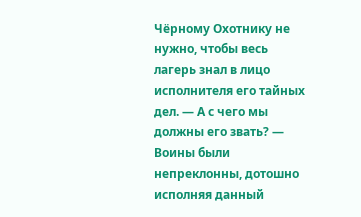Чёрному Охотнику не нужно, чтобы весь лагерь знал в лицо исполнителя его тайных дел. — А с чего мы должны его звать? — Воины были непреклонны, дотошно исполняя данный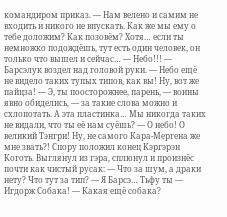командиром приказ. — Нам велено и самим не входить и никого не впускать. Как же мы ему о тебе доложим? Как позовём? Хотя… если ты немножко подождёшь, тут есть один человек, он только что вышел и сейчас… — Небо!!! — Барсэлук воздел над головой руки. — Небо ещё не видело таких тупых типов, как вы! Ну, вот же пайцза! — Э, ты поосторожнее, парень, — воины явно обиделись, — за такие слова можно и схлопотать. А эта пластинка… Мы никогда таких не видали, что ты её нам суёшь? — О небо! О великий Тэнгри! Ну, не самого Кара-Мергена же мне звать?! Спору положил конец Кэргэрэн Коготь. Выглянул из гэра, сплюнул и произнёс почти как чистый русак: — Что за шум, а драки нету? Что тут за тип? — Я Барсэ… Тьфу ты — Игдорж Собака! — Какая ещё собака?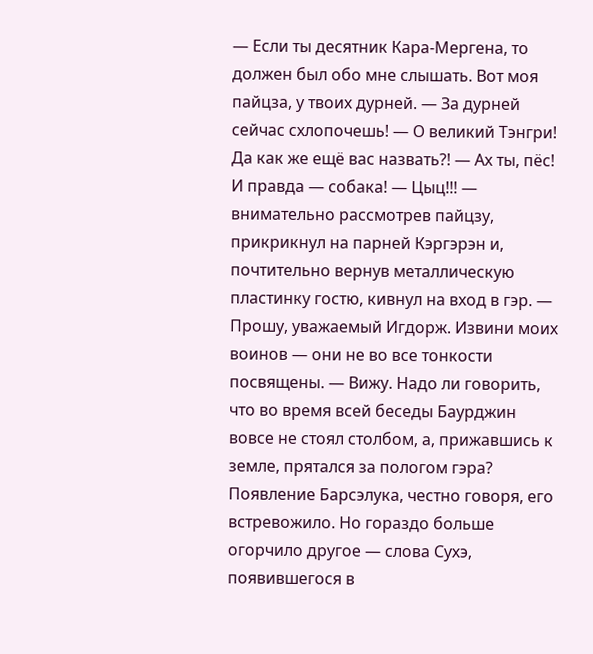— Если ты десятник Кара-Мергена, то должен был обо мне слышать. Вот моя пайцза, у твоих дурней. — За дурней сейчас схлопочешь! — О великий Тэнгри! Да как же ещё вас назвать?! — Ах ты, пёс! И правда — собака! — Цыц!!! — внимательно рассмотрев пайцзу, прикрикнул на парней Кэргэрэн и, почтительно вернув металлическую пластинку гостю, кивнул на вход в гэр. — Прошу, уважаемый Игдорж. Извини моих воинов — они не во все тонкости посвящены. — Вижу. Надо ли говорить, что во время всей беседы Баурджин вовсе не стоял столбом, а, прижавшись к земле, прятался за пологом гэра? Появление Барсэлука, честно говоря, его встревожило. Но гораздо больше огорчило другое — слова Сухэ, появившегося в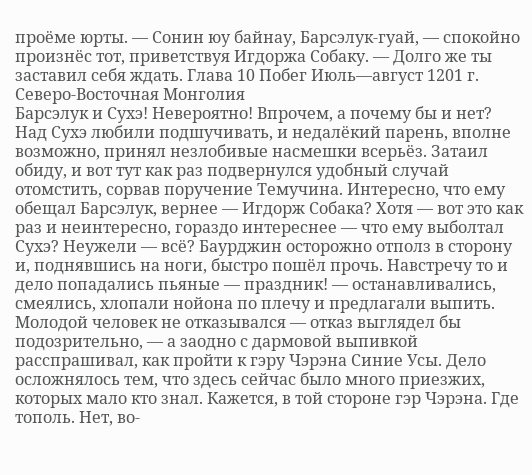проёме юрты. — Сонин юу байнау, Барсэлук-гуай, — спокойно произнёс тот, приветствуя Игдоржа Собаку. — Долго же ты заставил себя ждать. Глава 10 Побег Июль—август 1201 г. Северо-Восточная Монголия
Барсэлук и Сухэ! Невероятно! Впрочем, а почему бы и нет? Над Сухэ любили подшучивать, и недалёкий парень, вполне возможно, принял незлобивые насмешки всерьёз. Затаил обиду, и вот тут как раз подвернулся удобный случай отомстить, сорвав поручение Темучина. Интересно, что ему обещал Барсэлук, вернее — Игдорж Собака? Хотя — вот это как раз и неинтересно, гораздо интереснее — что ему выболтал Сухэ? Неужели — всё? Баурджин осторожно отполз в сторону и, поднявшись на ноги, быстро пошёл прочь. Навстречу то и дело попадались пьяные — праздник! — останавливались, смеялись, хлопали нойона по плечу и предлагали выпить. Молодой человек не отказывался — отказ выглядел бы подозрительно, — а заодно с дармовой выпивкой расспрашивал, как пройти к гэру Чэрэна Синие Усы. Дело осложнялось тем, что здесь сейчас было много приезжих, которых мало кто знал. Кажется, в той стороне гэр Чэрэна. Где тополь. Нет, во-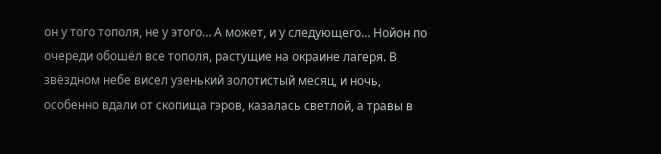он у того тополя, не у этого… А может, и у следующего… Нойон по очереди обошёл все тополя, растущие на окраине лагеря. В звёздном небе висел узенький золотистый месяц, и ночь, особенно вдали от скопища гэров, казалась светлой, а травы в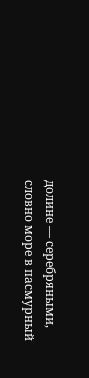долине — серебряными, словно море в пасмурный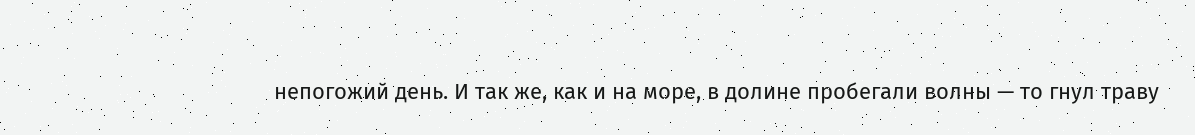непогожий день. И так же, как и на море, в долине пробегали волны — то гнул траву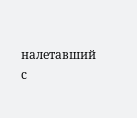налетавший с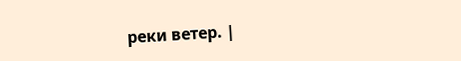реки ветер. |